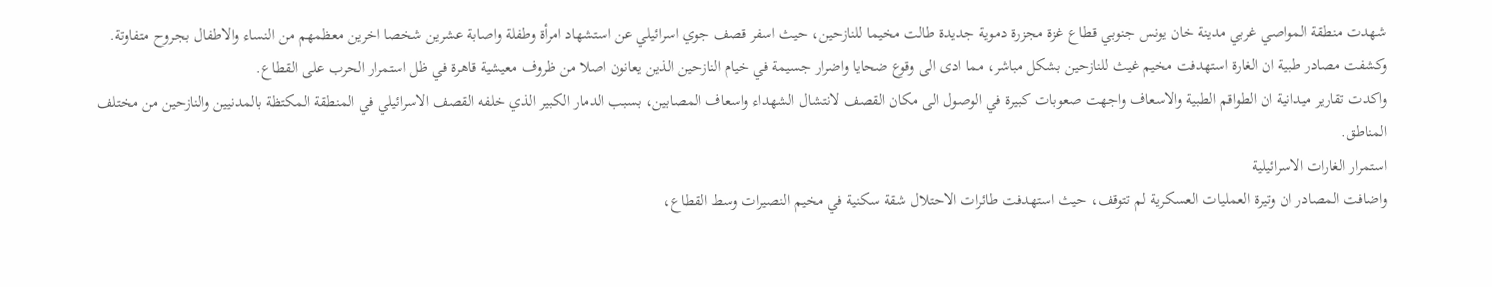شهدت منطقة المواصي غربي مدينة خان يونس جنوبي قطاع غزة مجزرة دموية جديدة طالت مخيما للنازحين، حيث اسفر قصف جوي اسرائيلي عن استشهاد امرأة وطفلة واصابة عشرين شخصا اخرين معظمهم من النساء والاطفال بجروح متفاوتة.
وكشفت مصادر طبية ان الغارة استهدفت مخيم غيث للنازحين بشكل مباشر، مما ادى الى وقوع ضحايا واضرار جسيمة في خيام النازحين الذين يعانون اصلا من ظروف معيشية قاهرة في ظل استمرار الحرب على القطاع.
واكدت تقارير ميدانية ان الطواقم الطبية والاسعاف واجهت صعوبات كبيرة في الوصول الى مكان القصف لانتشال الشهداء واسعاف المصابين، بسبب الدمار الكبير الذي خلفه القصف الاسرائيلي في المنطقة المكتظة بالمدنيين والنازحين من مختلف المناطق.
استمرار الغارات الاسرائيلية
واضافت المصادر ان وتيرة العمليات العسكرية لم تتوقف، حيث استهدفت طائرات الاحتلال شقة سكنية في مخيم النصيرات وسط القطاع،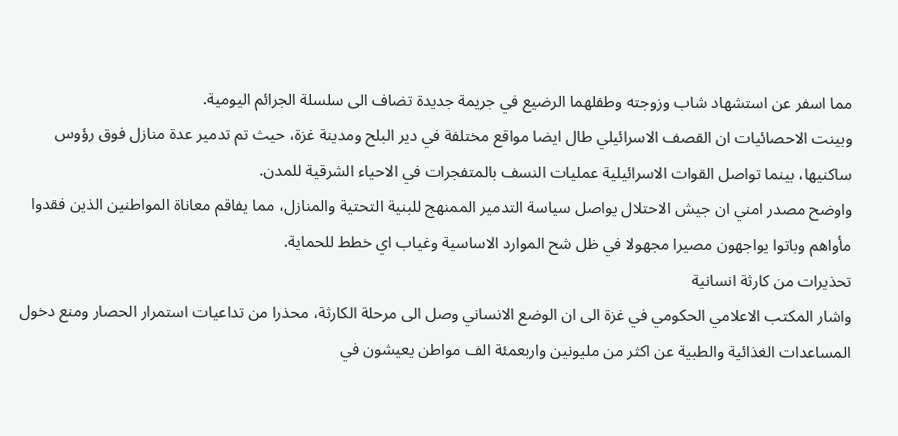مما اسفر عن استشهاد شاب وزوجته وطفلهما الرضيع في جريمة جديدة تضاف الى سلسلة الجرائم اليومية.
وبينت الاحصائيات ان القصف الاسرائيلي طال ايضا مواقع مختلفة في دير البلح ومدينة غزة، حيث تم تدمير عدة منازل فوق رؤوس ساكنيها، بينما تواصل القوات الاسرائيلية عمليات النسف بالمتفجرات في الاحياء الشرقية للمدن.
واوضح مصدر امني ان جيش الاحتلال يواصل سياسة التدمير الممنهج للبنية التحتية والمنازل، مما يفاقم معاناة المواطنين الذين فقدوا مأواهم وباتوا يواجهون مصيرا مجهولا في ظل شح الموارد الاساسية وغياب اي خطط للحماية.
تحذيرات من كارثة انسانية
واشار المكتب الاعلامي الحكومي في غزة الى ان الوضع الانساني وصل الى مرحلة الكارثة، محذرا من تداعيات استمرار الحصار ومنع دخول المساعدات الغذائية والطبية عن اكثر من مليونين واربعمئة الف مواطن يعيشون في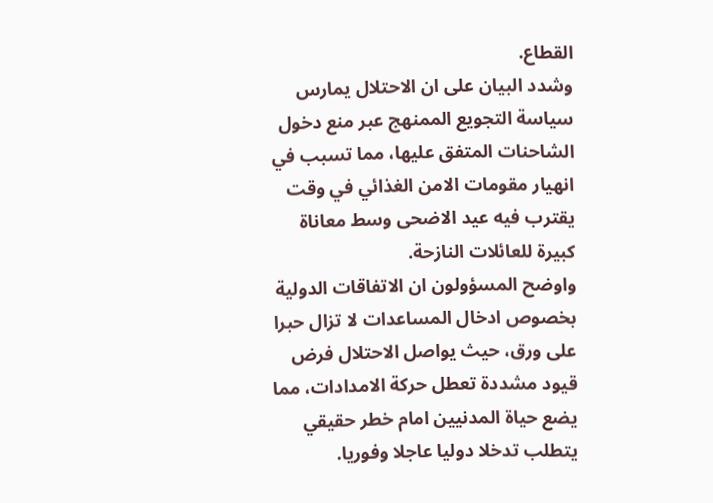القطاع.
وشدد البيان على ان الاحتلال يمارس سياسة التجويع الممنهج عبر منع دخول الشاحنات المتفق عليها، مما تسبب في انهيار مقومات الامن الغذائي في وقت يقترب فيه عيد الاضحى وسط معاناة كبيرة للعائلات النازحة.
واوضح المسؤولون ان الاتفاقات الدولية بخصوص ادخال المساعدات لا تزال حبرا على ورق، حيث يواصل الاحتلال فرض قيود مشددة تعطل حركة الامدادات، مما يضع حياة المدنيين امام خطر حقيقي يتطلب تدخلا دوليا عاجلا وفوريا.